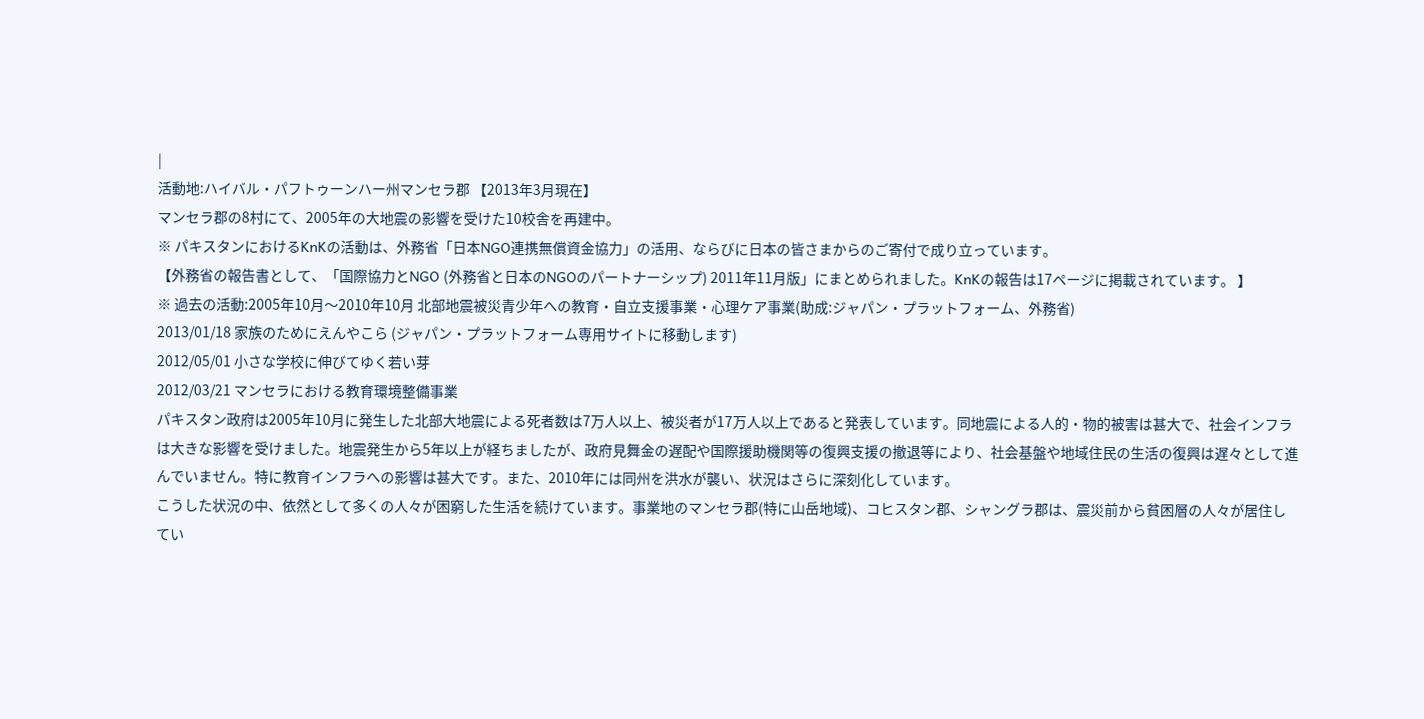|
活動地:ハイバル・パフトゥーンハー州マンセラ郡 【2013年3月現在】
マンセラ郡の8村にて、2005年の大地震の影響を受けた10校舎を再建中。
※ パキスタンにおけるKnKの活動は、外務省「日本NGO連携無償資金協力」の活用、ならびに日本の皆さまからのご寄付で成り立っています。
【外務省の報告書として、「国際協力とNGO (外務省と日本のNGOのパートナーシップ) 2011年11月版」にまとめられました。KnKの報告は17ページに掲載されています。 】
※ 過去の活動:2005年10月〜2010年10月 北部地震被災青少年への教育・自立支援事業・心理ケア事業(助成:ジャパン・プラットフォーム、外務省)
2013/01/18 家族のためにえんやこら (ジャパン・プラットフォーム専用サイトに移動します)
2012/05/01 小さな学校に伸びてゆく若い芽
2012/03/21 マンセラにおける教育環境整備事業
パキスタン政府は2005年10月に発生した北部大地震による死者数は7万人以上、被災者が17万人以上であると発表しています。同地震による人的・物的被害は甚大で、社会インフラは大きな影響を受けました。地震発生から5年以上が経ちましたが、政府見舞金の遅配や国際援助機関等の復興支援の撤退等により、社会基盤や地域住民の生活の復興は遅々として進んでいません。特に教育インフラへの影響は甚大です。また、2010年には同州を洪水が襲い、状況はさらに深刻化しています。
こうした状況の中、依然として多くの人々が困窮した生活を続けています。事業地のマンセラ郡(特に山岳地域)、コヒスタン郡、シャングラ郡は、震災前から貧困層の人々が居住してい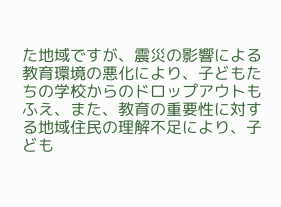た地域ですが、震災の影響による教育環境の悪化により、子どもたちの学校からのドロップアウトもふえ、また、教育の重要性に対する地域住民の理解不足により、子ども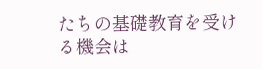たちの基礎教育を受ける機会は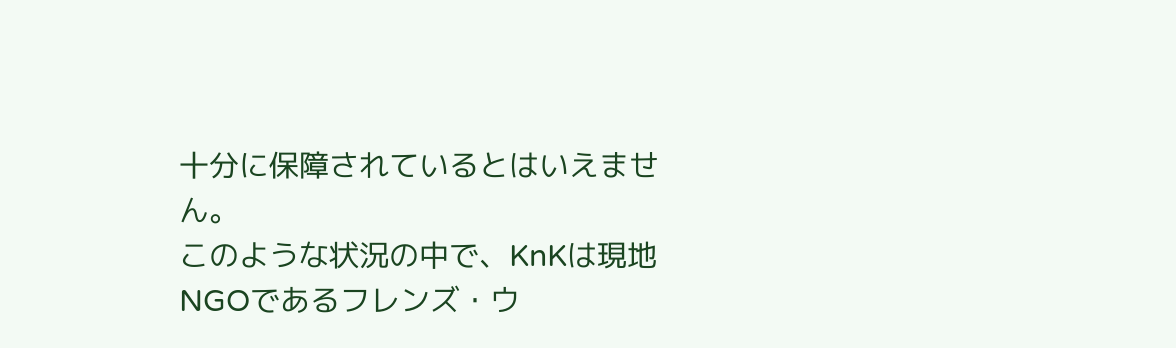十分に保障されているとはいえません。
このような状況の中で、KnKは現地NGOであるフレンズ・ウ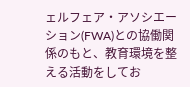ェルフェア・アソシエーション(FWA)との協働関係のもと、教育環境を整える活動をしてお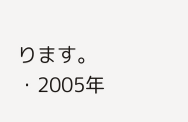ります。
・2005年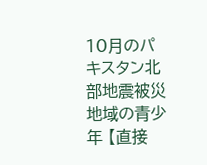10月のパキスタン北部地震被災地域の青少年 【直接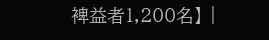裨益者1,200名】 |